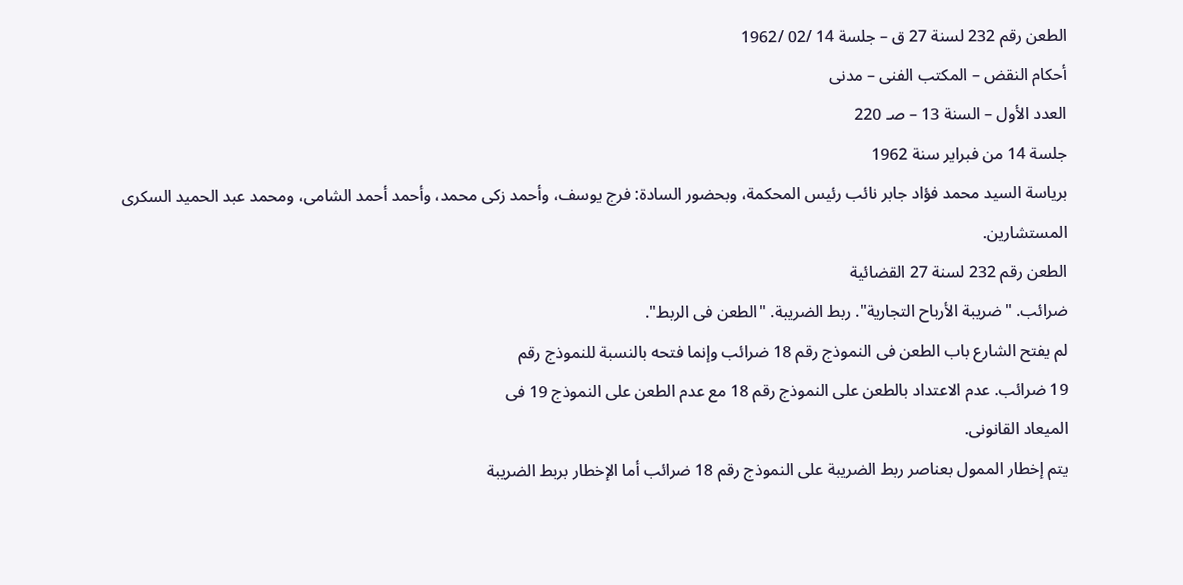الطعن رقم 232 لسنة 27 ق – جلسة 14 /02 /1962
أحكام النقض – المكتب الفنى – مدنى
العدد الأول – السنة 13 – صـ 220
جلسة 14 من فبراير سنة 1962
برياسة السيد محمد فؤاد جابر نائب رئيس المحكمة، وبحضور السادة: فرج يوسف، وأحمد زكى محمد، وأحمد أحمد الشامى، ومحمد عبد الحميد السكرى المستشارين.
الطعن رقم 232 لسنة 27 القضائية
ضرائب. "ضريبة الأرباح التجارية". ربط الضريبة. "الطعن فى الربط".
لم يفتح الشارع باب الطعن فى النموذج رقم 18 ضرائب وإنما فتحه بالنسبة للنموذج رقم
19 ضرائب. عدم الاعتداد بالطعن على النموذج رقم 18 مع عدم الطعن على النموذج 19 فى
الميعاد القانونى.
يتم إخطار الممول بعناصر ربط الضريبة على النموذج رقم 18 ضرائب أما الإخطار بربط الضريبة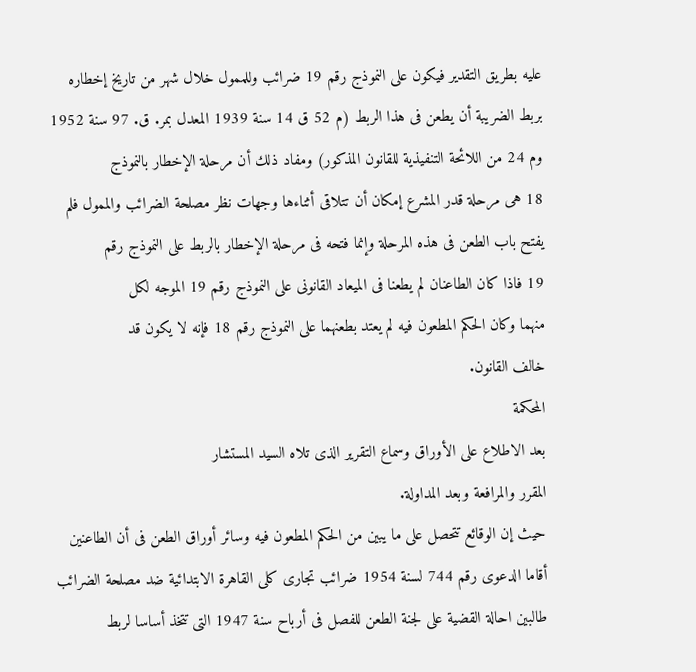عليه بطريق التقدير فيكون على النموذج رقم 19 ضرائب وللممول خلال شهر من تاريخ إخطاره
بربط الضريبة أن يطعن فى هذا الربط (م 52 ق 14 سنة 1939 المعدل بمر. ق. 97 سنة 1952
وم 24 من اللائحة التنفيذية للقانون المذكور) ومفاد ذلك أن مرحلة الإخطار بالنموذج
18 هى مرحلة قدر المشرع إمكان أن تتلاقى أثناءها وجهات نظر مصلحة الضرائب والممول فلم
يفتح باب الطعن فى هذه المرحلة وإنما فتحه فى مرحلة الإخطار بالربط على النموذج رقم
19 فاذا كان الطاعنان لم يطعنا فى الميعاد القانونى على النموذج رقم 19 الموجه لكل
منهما وكان الحكم المطعون فيه لم يعتد بطعنهما على النموذج رقم 18 فإنه لا يكون قد
خالف القانون.
المحكمة
بعد الاطلاع على الأوراق وسماع التقرير الذى تلاه السيد المستشار
المقرر والمرافعة وبعد المداولة.
حيث إن الوقائع تتحصل على ما يبين من الحكم المطعون فيه وسائر أوراق الطعن فى أن الطاعنين
أقاما الدعوى رقم 744 لسنة 1954 ضرائب تجارى كلى القاهرة الابتدائية ضد مصلحة الضرائب
طالبين احالة القضية على لجنة الطعن للفصل فى أرباح سنة 1947 التى تتخذ أساسا لربط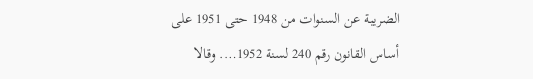الضريبة عن السنوات من 1948 حتى 1951 على أساس القانون رقم 240 لسنة 1952…. وقالا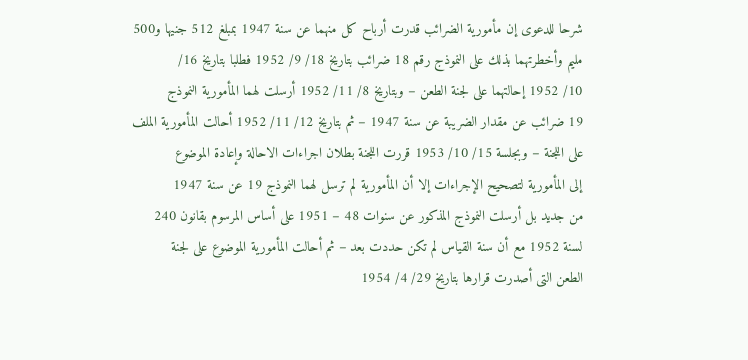شرحا للدعوى إن مأمورية الضرائب قدرت أرباح كل منهما عن سنة 1947 بمبلغ 512 جنيها و500
مليم وأخطرتهما بذلك على النموذج رقم 18 ضرائب بتاريخ 18/ 9/ 1952 فطلبا بتاريخ 16/
10/ 1952 إحالتهما على لجنة الطعن – وبتاريخ 8/ 11/ 1952 أرسلت لهما المأمورية النموذج
19 ضرائب عن مقدار الضريبة عن سنة 1947 – ثم بتاريخ 12/ 11/ 1952 أحالت المأمورية الملف
على اللجنة – وبجلسة 15/ 10/ 1953 قررت اللجنة بطلان اجراءات الاحالة وإعادة الموضوع
إلى المأمورية لتصحيح الإجراءات إلا أن المأمورية لم ترسل لهما النموذج 19 عن سنة 1947
من جديد بل أرسلت النموذج المذكور عن سنوات 48 – 1951 على أساس المرسوم بقانون 240
لسنة 1952 مع أن سنة القياس لم تكن حددت بعد – ثم أحالت المأمورية الموضوع على لجنة
الطعن التى أصدرت قرارها بتاريخ 29/ 4/ 1954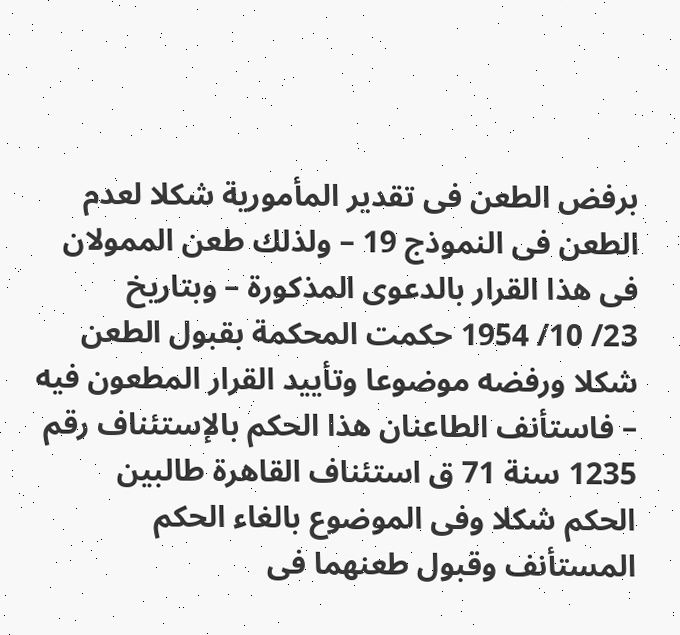برفض الطعن فى تقدير المأمورية شكلا لعدم
الطعن فى النموذج 19 – ولذلك طعن الممولان فى هذا القرار بالدعوى المذكورة – وبتاريخ
23/ 10/ 1954 حكمت المحكمة بقبول الطعن شكلا ورفضه موضوعا وتأييد القرار المطعون فيه
– فاستأنف الطاعنان هذا الحكم بالإستئناف رقم 1235 سنة 71 ق استئناف القاهرة طالبين
الحكم شكلا وفى الموضوع بالغاء الحكم المستأنف وقبول طعنهما فى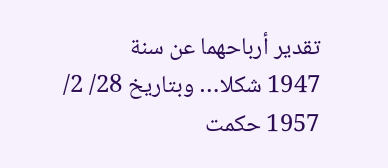تقدير أرباحهما عن سنة
1947 شكلا… وبتاريخ 28/ 2/ 1957 حكمت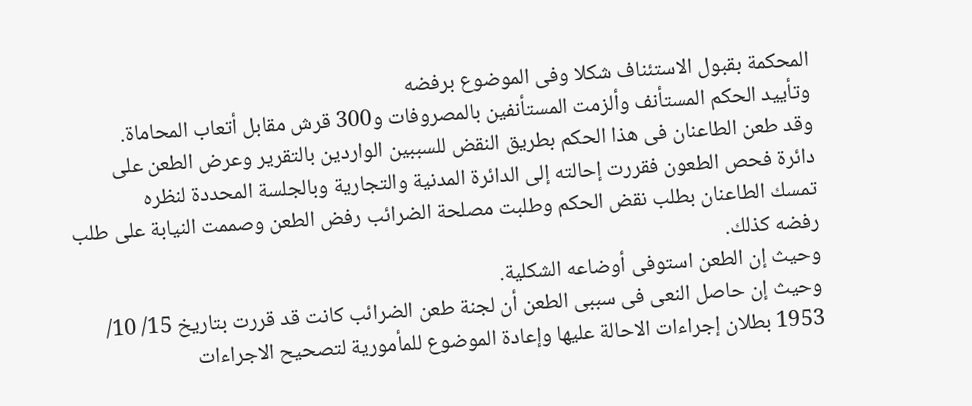المحكمة بقبول الاستئناف شكلا وفى الموضوع برفضه
وتأييد الحكم المستأنف وألزمت المستأنفين بالمصروفات و300 قرش مقابل أتعاب المحاماة.
وقد طعن الطاعنان فى هذا الحكم بطريق النقض للسببين الواردين بالتقرير وعرض الطعن على
دائرة فحص الطعون فقررت إحالته إلى الدائرة المدنية والتجارية وبالجلسة المحددة لنظره
تمسك الطاعنان بطلب نقض الحكم وطلبت مصلحة الضرائب رفض الطعن وصممت النيابة على طلب
رفضه كذلك.
وحيث إن الطعن استوفى أوضاعه الشكلية.
وحيث إن حاصل النعى فى سببى الطعن أن لجنة طعن الضرائب كانت قد قررت بتاريخ 15/ 10/
1953 بطلان إجراءات الاحالة عليها وإعادة الموضوع للمأمورية لتصحيح الاجراءات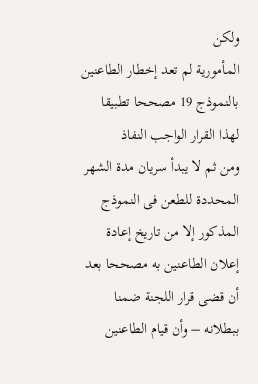ولكن
المأمورية لم تعد إخطار الطاعنين بالنموذج 19 مصححا تطبيقا لهذا القرار الواجب النفاذ
ومن ثم لا يبدأ سريان مدة الشهر المحددة للطعن فى النموذج المذكور إلا من تاريخ إعادة
إعلان الطاعنين به مصححا بعد أن قضى قرار اللجنة ضمنا ببطلانه – وأن قيام الطاعنين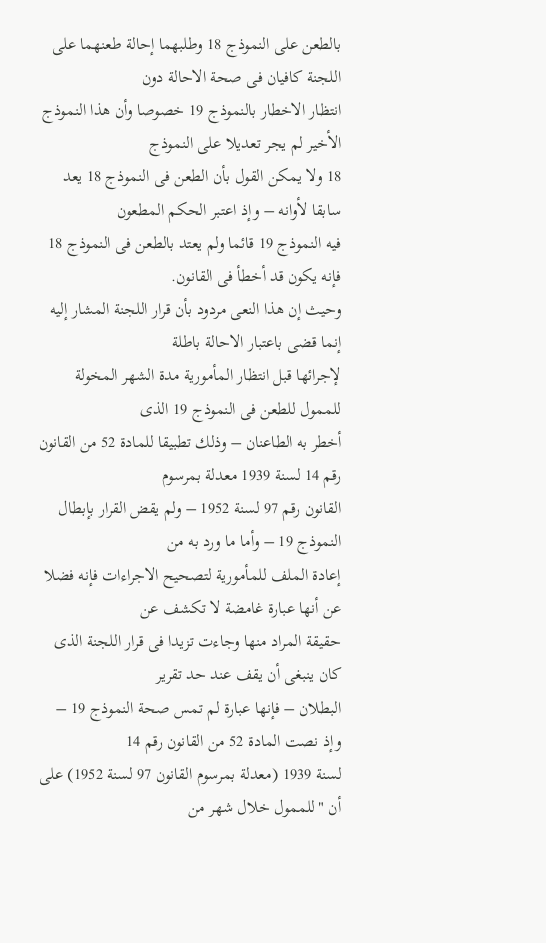بالطعن على النموذج 18 وطلبهما إحالة طعنهما على اللجنة كافيان فى صحة الاحالة دون
انتظار الاخطار بالنموذج 19 خصوصا وأن هذا النموذج الأخير لم يجر تعديلا على النموذج
18 ولا يمكن القول بأن الطعن فى النموذج 18 يعد سابقا لأوانه – وإذ اعتبر الحكم المطعون
فيه النموذج 19 قائما ولم يعتد بالطعن فى النموذج 18 فإنه يكون قد أخطأ فى القانون.
وحيث إن هذا النعى مردود بأن قرار اللجنة المشار إليه إنما قضى باعتبار الاحالة باطلة
لإجرائها قبل انتظار المأمورية مدة الشهر المخولة للممول للطعن فى النموذج 19 الذى
أخطر به الطاعنان – وذلك تطبيقا للمادة 52 من القانون رقم 14 لسنة 1939 معدلة بمرسوم
القانون رقم 97 لسنة 1952 – ولم يقض القرار بإبطال النموذج 19 – وأما ما ورد به من
إعادة الملف للمأمورية لتصحيح الاجراءات فإنه فضلا عن أنها عبارة غامضة لا تكشف عن
حقيقة المراد منها وجاءت تزيدا فى قرار اللجنة الذى كان ينبغى أن يقف عند حد تقرير
البطلان – فإنها عبارة لم تمس صحة النموذج 19 – وإذ نصت المادة 52 من القانون رقم 14
لسنة 1939 (معدلة بمرسوم القانون 97 لسنة 1952) على أن "للممول خلال شهر من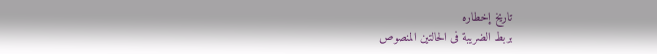تاريخ إخطاره
بربط الضريبة فى الحالتين المنصوص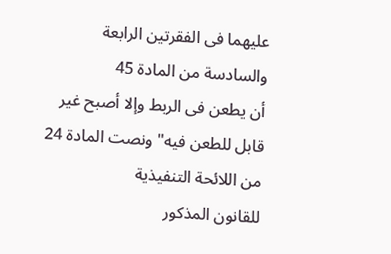عليهما فى الفقرتين الرابعة والسادسة من المادة 45
أن يطعن فى الربط وإلا أصبح غير قابل للطعن فيه" ونصت المادة 24 من اللائحة التنفيذية
للقانون المذكور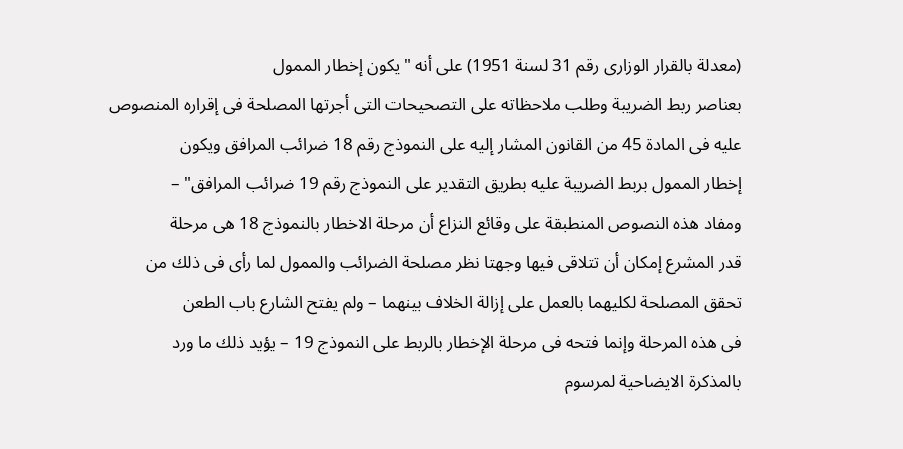(معدلة بالقرار الوزارى رقم 31 لسنة 1951) على أنه "يكون إخطار الممول
بعناصر ربط الضريبة وطلب ملاحظاته على التصحيحات التى أجرتها المصلحة فى إقراره المنصوص
عليه فى المادة 45 من القانون المشار إليه على النموذج رقم 18 ضرائب المرافق ويكون
إخطار الممول بربط الضريبة عليه بطريق التقدير على النموذج رقم 19 ضرائب المرافق" –
ومفاد هذه النصوص المنطبقة على وقائع النزاع أن مرحلة الاخطار بالنموذج 18 هى مرحلة
قدر المشرع إمكان أن تتلاقى فيها وجهتا نظر مصلحة الضرائب والممول لما رأى فى ذلك من
تحقق المصلحة لكليهما بالعمل على إزالة الخلاف بينهما – ولم يفتح الشارع باب الطعن
فى هذه المرحلة وإنما فتحه فى مرحلة الإخطار بالربط على النموذج 19 – يؤيد ذلك ما ورد
بالمذكرة الايضاحية لمرسوم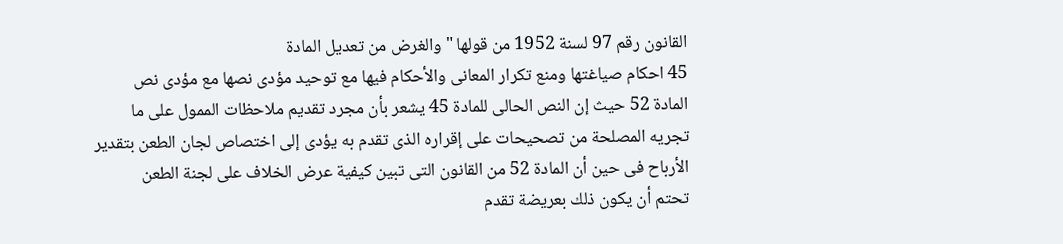القانون رقم 97 لسنة 1952 من قولها "والغرض من تعديل المادة
45 احكام صياغتها ومنع تكرار المعانى والأحكام فيها مع توحيد مؤدى نصها مع مؤدى نص
المادة 52 حيث إن النص الحالى للمادة 45 يشعر بأن مجرد تقديم ملاحظات الممول على ما
تجريه المصلحة من تصحيحات على إقراره الذى تقدم به يؤدى إلى اختصاص لجان الطعن بتقدير
الأرباح فى حين أن المادة 52 من القانون التى تبين كيفية عرض الخلاف على لجنة الطعن
تحتم أن يكون ذلك بعريضة تقدم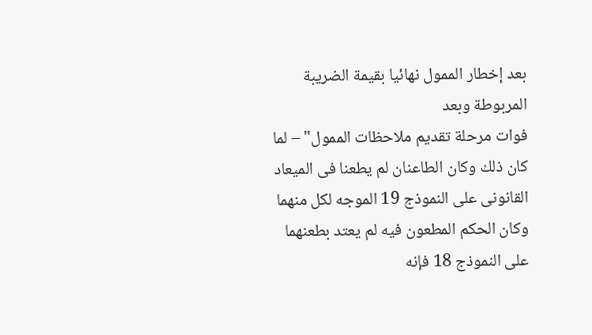بعد إخطار الممول نهائيا بقيمة الضريبة المربوطة وبعد
فوات مرحلة تقديم ملاحظات الممول" – لما كان ذلك وكان الطاعنان لم يطعنا فى الميعاد
القانونى على النموذج 19 الموجه لكل منهما وكان الحكم المطعون فيه لم يعتد بطعنهما
على النموذج 18 فإنه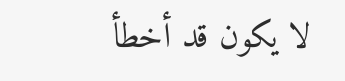لا يكون قد أخطأ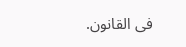فى القانون.